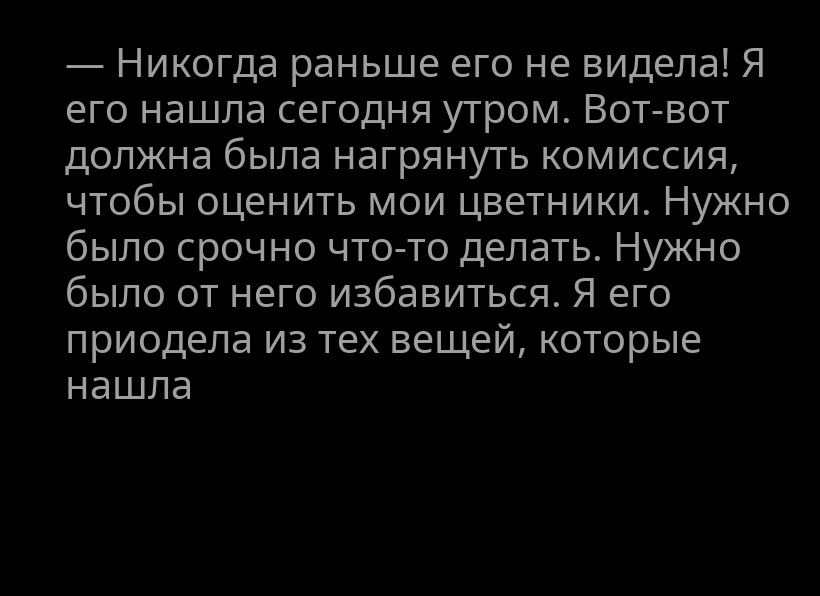— Никогда раньше его не видела! Я его нашла сегодня утром. Вот-вот должна была нагрянуть комиссия, чтобы оценить мои цветники. Нужно было срочно что‐то делать. Нужно было от него избавиться. Я его приодела из тех вещей, которые нашла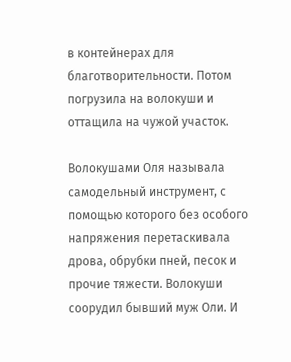в контейнерах для благотворительности. Потом погрузила на волокуши и оттащила на чужой участок.

Волокушами Оля называла самодельный инструмент, с помощью которого без особого напряжения перетаскивала дрова, обрубки пней, песок и прочие тяжести. Волокуши соорудил бывший муж Оли. И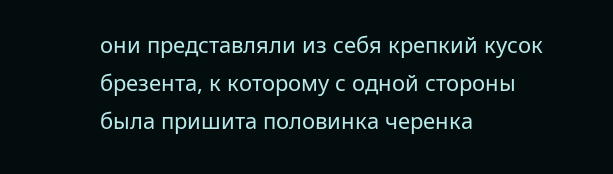они представляли из себя крепкий кусок брезента, к которому с одной стороны была пришита половинка черенка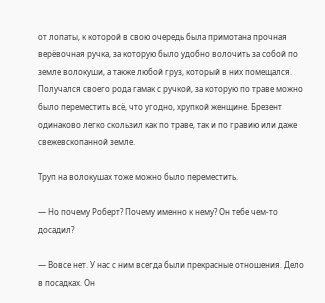от лопаты, к которой в свою очередь была примотана прочная верёвочная ручка, за которую было удобно волочить за собой по земле волокуши, а также любой груз, который в них помещался. Получался своего рода гамак с ручкой, за которую по траве можно было переместить всё, что угодно, хрупкой женщине. Брезент одинаково легко скользил как по траве, так и по гравию или даже свежевскопанной земле.

Труп на волокушах тоже можно было переместить.

— Но почему Роберт? Почему именно к нему? Он тебе чем‐то досадил?

— Вовсе нет. У нас с ним всегда были прекрасные отношения. Дело в посадках. Он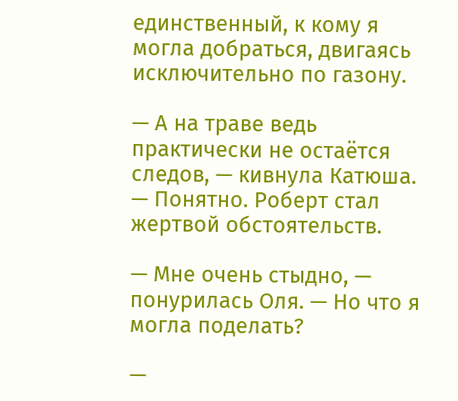единственный, к кому я могла добраться, двигаясь исключительно по газону.

— А на траве ведь практически не остаётся следов, — кивнула Катюша. — Понятно. Роберт стал жертвой обстоятельств.

— Мне очень стыдно, — понурилась Оля. — Но что я могла поделать?

—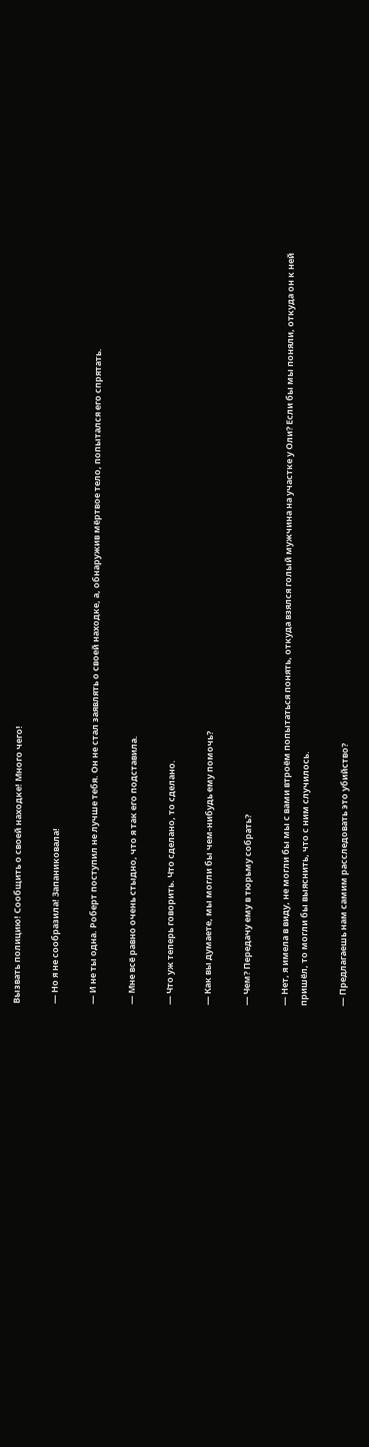Вызвать полицию! Сообщить о своей находке! Много чего!

— Но я не сообразила! Запаниковала!

— И не ты одна. Роберт поступил не лучше тебя. Он не стал заявлять о своей находке, а, обнаружив мёртвое тело, попытался его спрятать.

— Мне всё равно очень стыдно, что я так его подставила.

— Что уж теперь говорить. Что сделано, то сделано.

— Как вы думаете, мы могли бы чем‐нибудь ему помочь?

— Чем? Передачу ему в тюрьму собрать?

— Нет, я имела в виду, не могли бы мы с вами втроём попытаться понять, откуда взялся голый мужчина на участке у Оли? Если бы мы поняли, откуда он к ней пришёл, то могли бы выяснить, что с ним случилось.

— Предлагаешь нам самим расследовать это убийство?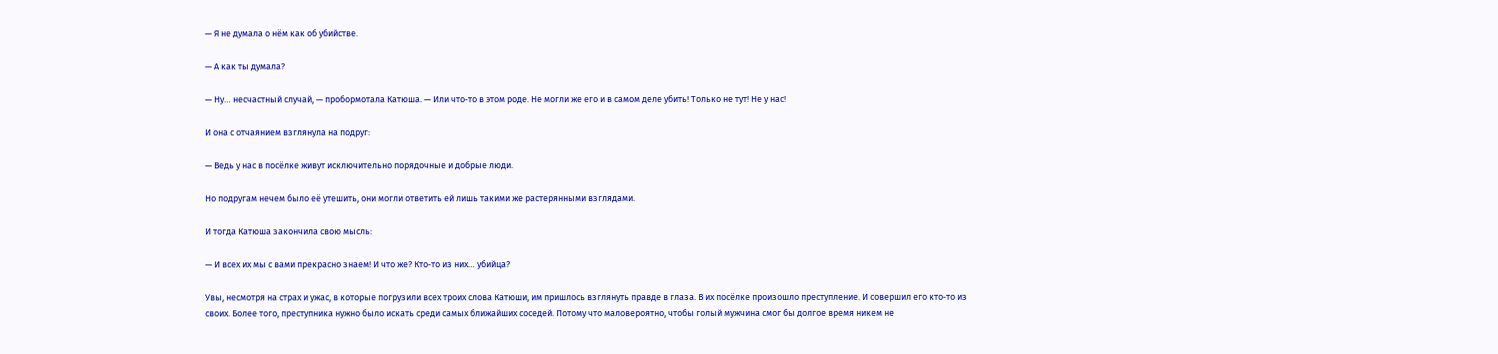— Я не думала о нём как об убийстве.

— А как ты думала?

— Ну… несчастный случай, — пробормотала Катюша. — Или что‐то в этом роде. Не могли же его и в самом деле убить! Только не тут! Не у нас!

И она с отчаянием взглянула на подруг:

— Ведь у нас в посёлке живут исключительно порядочные и добрые люди.

Но подругам нечем было её утешить, они могли ответить ей лишь такими же растерянными взглядами.

И тогда Катюша закончила свою мысль:

— И всех их мы с вами прекрасно знаем! И что же? Кто‐то из них… убийца?

Увы, несмотря на страх и ужас, в которые погрузили всех троих слова Катюши, им пришлось взглянуть правде в глаза. В их посёлке произошло преступление. И совершил его кто‐то из своих. Более того, преступника нужно было искать среди самых ближайших соседей. Потому что маловероятно, чтобы голый мужчина смог бы долгое время никем не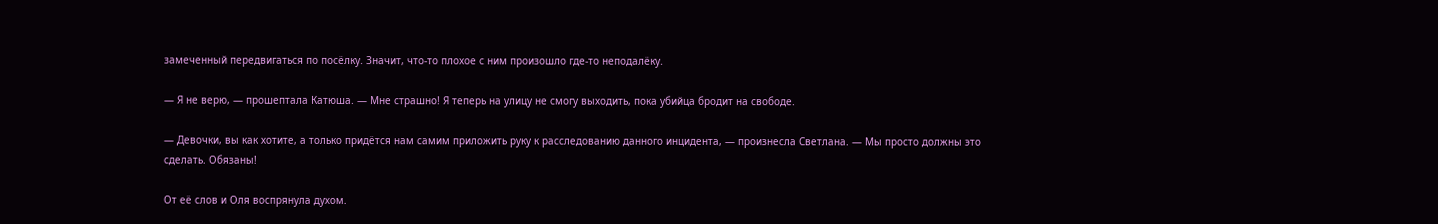замеченный передвигаться по посёлку. Значит, что‐то плохое с ним произошло где‐то неподалёку.

— Я не верю, — прошептала Катюша. — Мне страшно! Я теперь на улицу не смогу выходить, пока убийца бродит на свободе.

— Девочки, вы как хотите, а только придётся нам самим приложить руку к расследованию данного инцидента, — произнесла Светлана. — Мы просто должны это сделать. Обязаны!

От её слов и Оля воспрянула духом.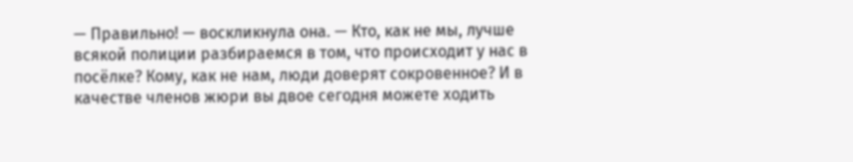— Правильно! — воскликнула она. — Кто, как не мы, лучше всякой полиции разбираемся в том, что происходит у нас в посёлке? Кому, как не нам, люди доверят сокровенное? И в качестве членов жюри вы двое сегодня можете ходить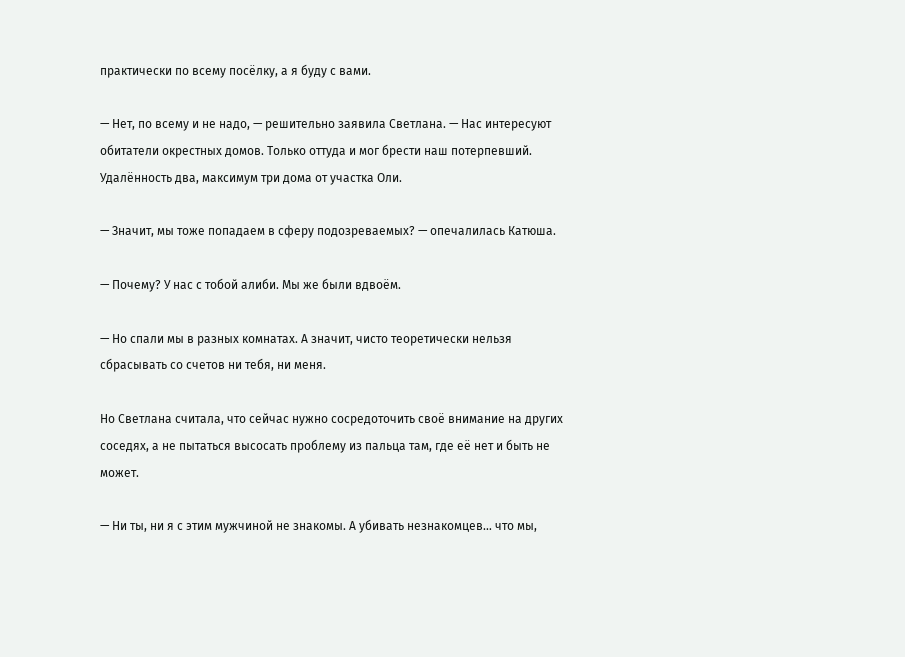практически по всему посёлку, а я буду с вами.

— Нет, по всему и не надо, — решительно заявила Светлана. — Нас интересуют обитатели окрестных домов. Только оттуда и мог брести наш потерпевший. Удалённость два, максимум три дома от участка Оли.

— Значит, мы тоже попадаем в сферу подозреваемых? — опечалилась Катюша.

— Почему? У нас с тобой алиби. Мы же были вдвоём.

— Но спали мы в разных комнатах. А значит, чисто теоретически нельзя сбрасывать со счетов ни тебя, ни меня.

Но Светлана считала, что сейчас нужно сосредоточить своё внимание на других соседях, а не пытаться высосать проблему из пальца там, где её нет и быть не может.

— Ни ты, ни я с этим мужчиной не знакомы. А убивать незнакомцев… что мы,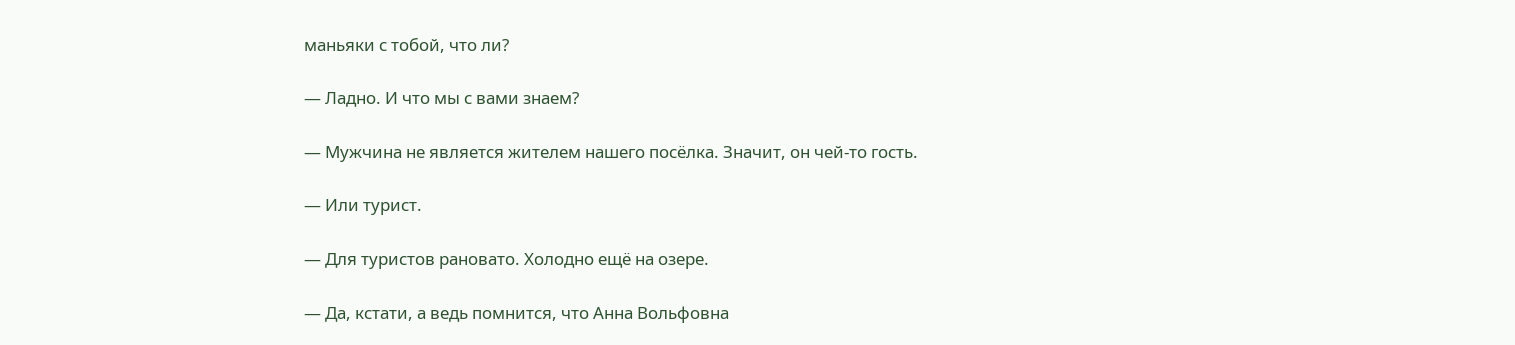маньяки с тобой, что ли?

— Ладно. И что мы с вами знаем?

— Мужчина не является жителем нашего посёлка. Значит, он чей‐то гость.

— Или турист.

— Для туристов рановато. Холодно ещё на озере.

— Да, кстати, а ведь помнится, что Анна Вольфовна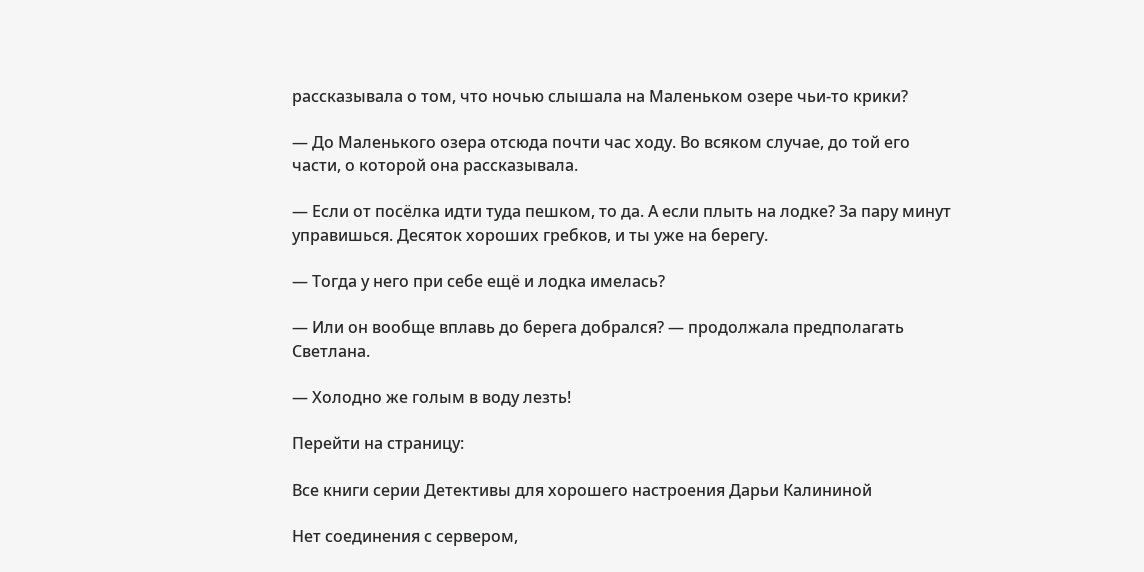рассказывала о том, что ночью слышала на Маленьком озере чьи‐то крики?

— До Маленького озера отсюда почти час ходу. Во всяком случае, до той его части, о которой она рассказывала.

— Если от посёлка идти туда пешком, то да. А если плыть на лодке? За пару минут управишься. Десяток хороших гребков, и ты уже на берегу.

— Тогда у него при себе ещё и лодка имелась?

— Или он вообще вплавь до берега добрался? — продолжала предполагать Светлана.

— Холодно же голым в воду лезть!

Перейти на страницу:

Все книги серии Детективы для хорошего настроения Дарьи Калининой

Нет соединения с сервером,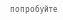попробуйте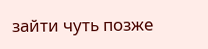зайти чуть позже